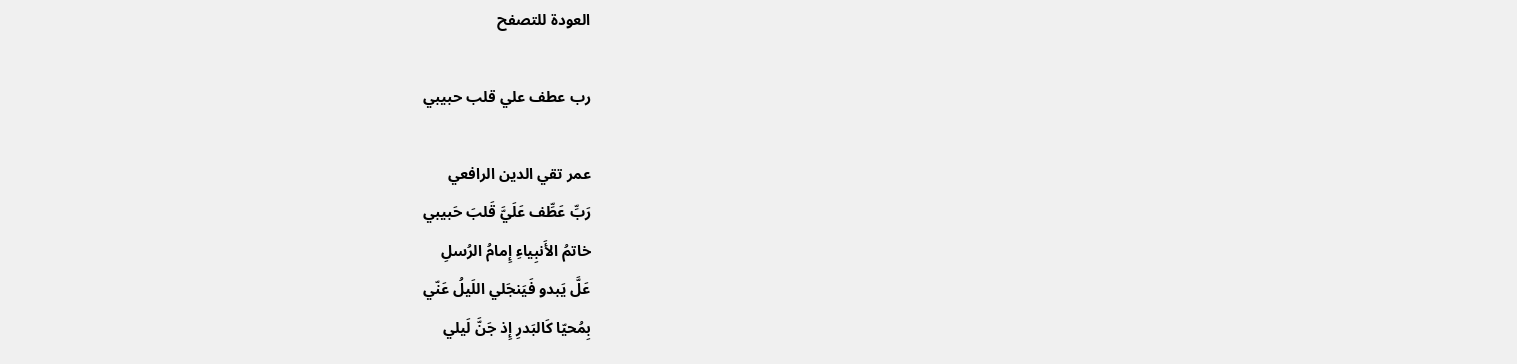العودة للتصفح

رب عطف علي قلب حبيبي

عمر تقي الدين الرافعي
رَبِّ عَطِّف عَلَيَّ قَلبَ حَبيبي
خاتمُ الأَنبِياءِ إِمامُ الرُسلِ
عَلَّ يَبدو فَيَنجَلي اللَيلُ عَنّي
بِمُحيّا كَالبَدرِ إِذ جَنَّ لَيلي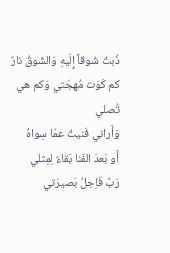ذُبتُ شَوقاً إِلَيهِ وَالشَوقُ نارٌ
كم كَوَت مُهجَتي وَكم هي تُصلي
وَأَراني فَنيتُ عمّا سِواهُ
أَو بَعدَ الفَنا بَقاءٌ لِمِثلي
رَبِّ فَاِجلُ بَصيرَتي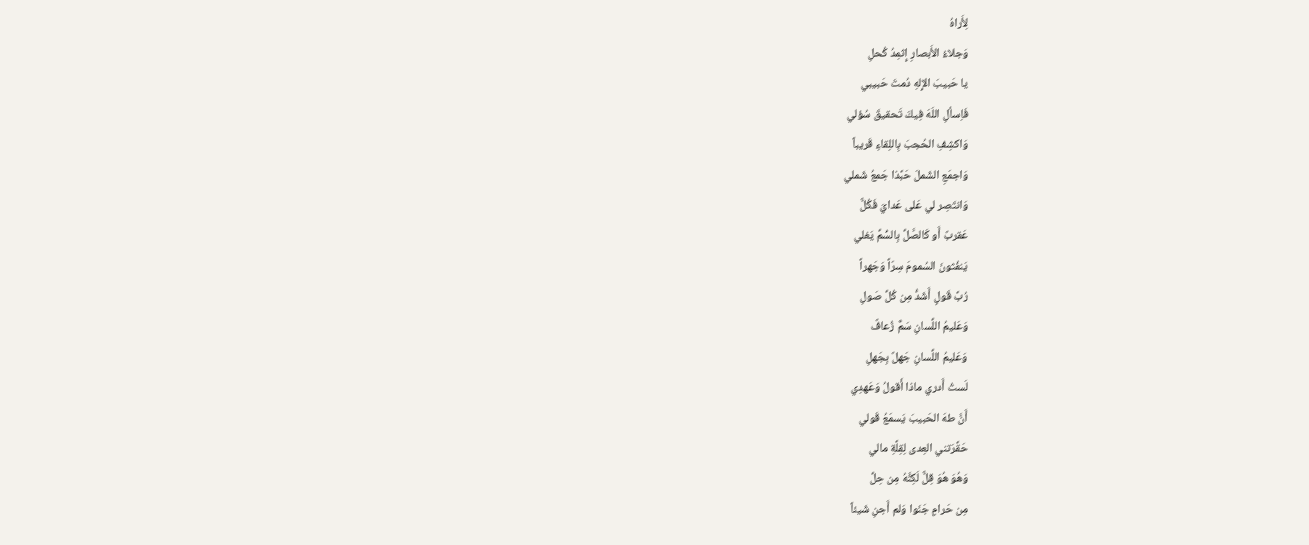لِأَراهُ
وَجلاءُ الأَبصارِ إِثمِدُ كُحلِ
يا حَبيبَ الإِلهِ دُمتَ حَبيبي
فَاِسألِ اللَهَ فِيكَ تَحقيقَ سُؤلي
وَاكشِفِ الحُجبَ بِاللِقاءِ قَريباً
وَاجمَعِ الشَملَ حَبَّذا جَمعُ شَملي
وَانتَصِر لي عَلى عَدايَ فَكُلٌّ
عَقربٌ أَو كَالصَّلِّ بِالسُّمِّ يَغلي
يَنفُثونَ السُمومَ سِرّاً وَجَهراً
رُبَّ قَولٍ أَشَدُّ مِن كُلِّ صَولِ
وَعَليمُ اللِّسانِ سَمٌّ زُعافٌ
وَعَليمُ اللِّسانِ جَهلٌ بِجَهلِ
لَستُ أَدري ماذا أَقولُ وَعَهدِي
أَنَّ طهَ الحَبيبَ يَسمَعُ قَولي
حَقَّرَتني العِدى لِقِلَّةِ مالي
وَهُوَ هُوَ قِلٌّ لَكِنَّهُ مِن حِلِّ
مِن حَرامٍ جَنَوا وَلم أَجنِ شَيئاً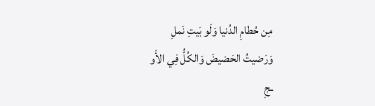مِن حُطامِ الدُنيا وَلَو بَيتِ نَملِ
وَرَضيتُ الحَضيضَ وَالكُلُّ فِي الأَو
ـجِ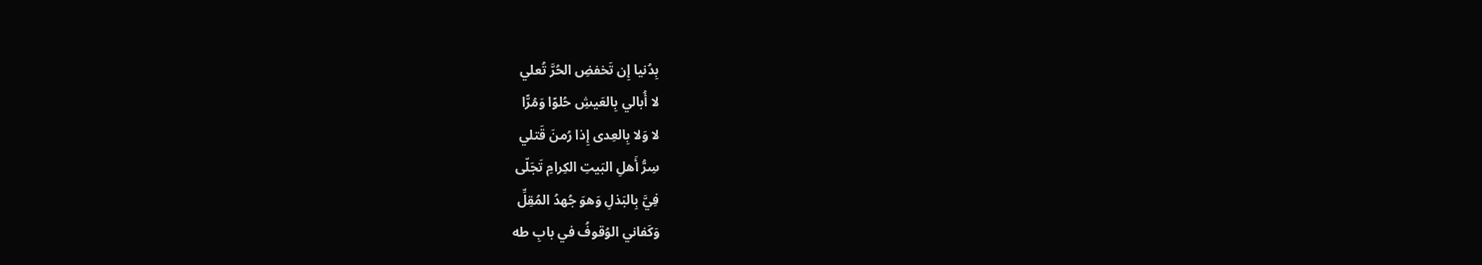بِدُنيا إِن تَخفضِ الحُرَّ تُعلي
لا أُبالي بِالعَيشِ حُلوًا وَمُرًّا
لا وَلا بِالعِدى إِذا رُمنَ قَتلي
سِرُّ أَهلِ البَيتِ الكِرامِ تَجَلّى
فِيَّ بِالبَذلِ وَهوَ جُهدُ المُقِلِّ
وَكَفاني الوُقوفُ في بابِ طه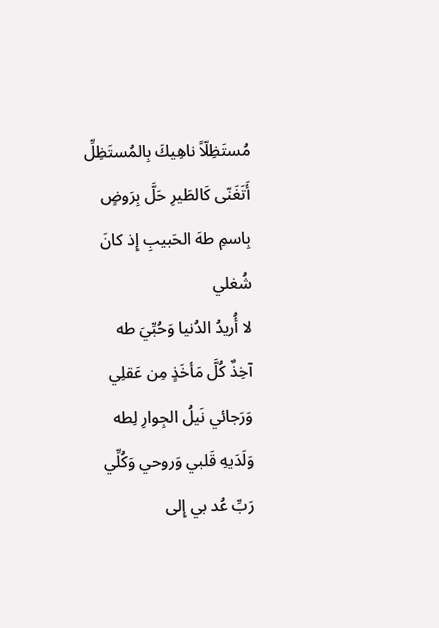مُستَظِلّاً ناهِيكَ بِالمُستَظِلِّ
أَتَغَنّى كَالطَيرِ حَلَّ بِرَوضٍ
بِاسمِ طهَ الحَبيبِ إِذ كانَ شُغلي
لا أُريدُ الدُنيا وَحُبِّيَ طه
آخِذٌ كُلَّ مَأخَذٍ مِن عَقلِي
وَرَجائي نَيلُ الجِوارِ لِطه
وَلَدَيهِ قَلبي وَروحي وَكُلِّي
رَبِّ عُد بي إِلى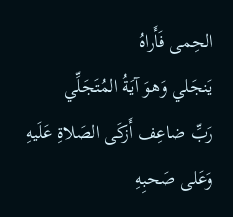الحِمى فَأَراهُ
يَنجَلي وَهوَ آيَةُ المُتَجَلِّي
رَبِّ ضاعِف أَزكَى الصَلاةِ عَلَيهِ
وَعَلى صَحبِهِ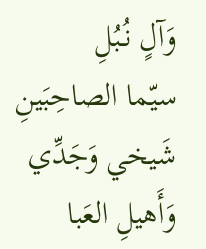وَآلٍ نُبُلِ
سيّما الصاحِبَينِ شَيخي وَجَدِّي
وَأَهيلِ العَبا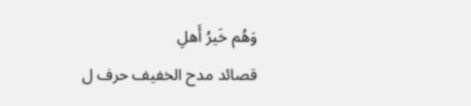وَهُم خَيرُ أَهلِ
قصائد مدح الخفيف حرف ل